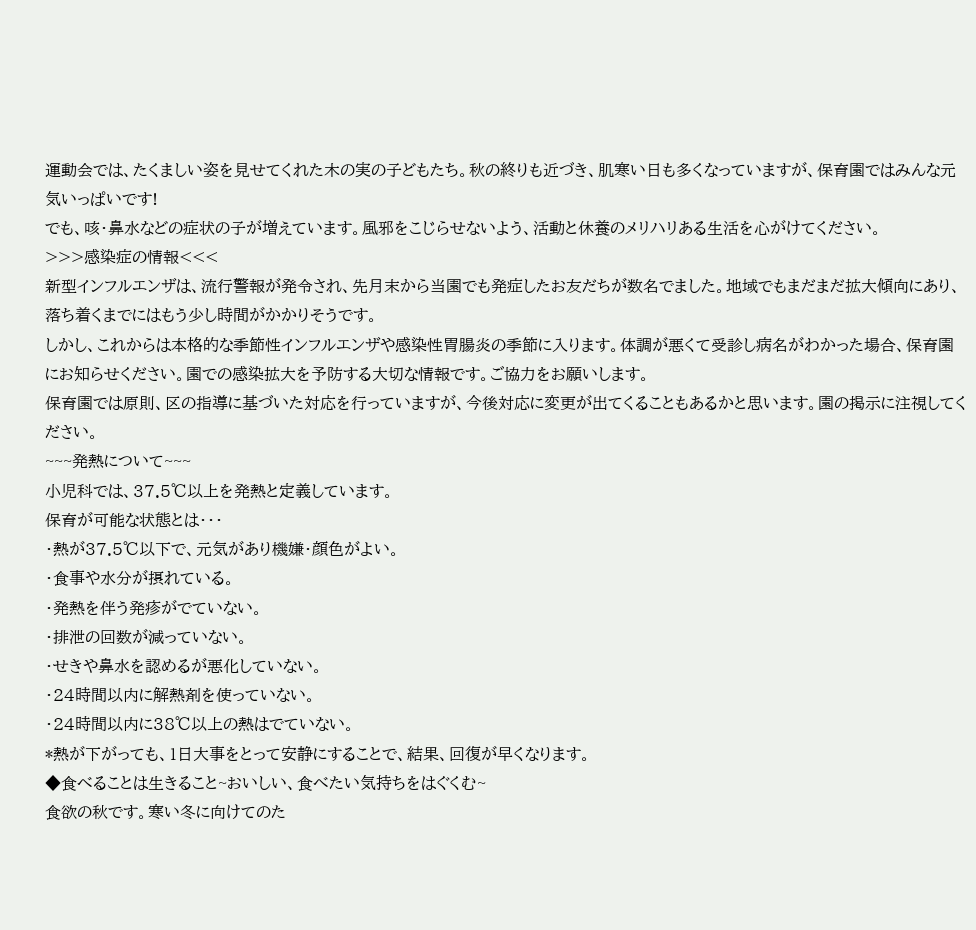運動会では、たくましい姿を見せてくれた木の実の子どもたち。秋の終りも近づき、肌寒い日も多くなっていますが、保育園ではみんな元気いっぱいです!
でも、咳・鼻水などの症状の子が増えています。風邪をこじらせないよう、活動と休養のメリハリある生活を心がけてください。
>>>感染症の情報<<<
新型インフルエンザは、流行警報が発令され、先月末から当園でも発症したお友だちが数名でました。地域でもまだまだ拡大傾向にあり、落ち着くまでにはもう少し時間がかかりそうです。
しかし、これからは本格的な季節性インフルエンザや感染性胃腸炎の季節に入ります。体調が悪くて受診し病名がわかった場合、保育園にお知らせください。園での感染拡大を予防する大切な情報です。ご協力をお願いします。
保育園では原則、区の指導に基づいた対応を行っていますが、今後対応に変更が出てくることもあるかと思います。園の掲示に注視してください。
~~~発熱について~~~
小児科では、37.5℃以上を発熱と定義しています。
保育が可能な状態とは・・・
・熱が37.5℃以下で、元気があり機嫌・顔色がよい。
・食事や水分が摂れている。
・発熱を伴う発疹がでていない。
・排泄の回数が減っていない。
・せきや鼻水を認めるが悪化していない。
・24時間以内に解熱剤を使っていない。
・24時間以内に38℃以上の熱はでていない。
*熱が下がっても、1日大事をとって安静にすることで、結果、回復が早くなります。
◆食べることは生きること~おいしい、食べたい気持ちをはぐくむ~
食欲の秋です。寒い冬に向けてのた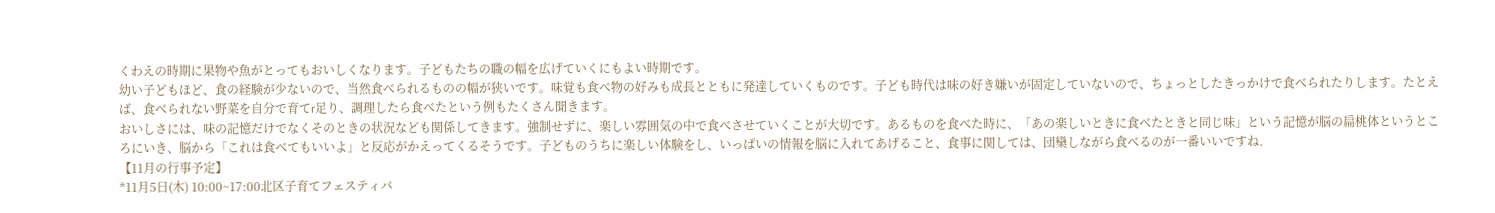くわえの時期に果物や魚がとってもおいしくなります。子どもたちの職の幅を広げていくにもよい時期です。
幼い子どもほど、食の経験が少ないので、当然食べられるものの幅が狭いです。味覚も食べ物の好みも成長とともに発達していくものです。子ども時代は味の好き嫌いが固定していないので、ちょっとしたきっかけで食べられたりします。たとえば、食べられない野菜を自分で育てr足り、調理したら食べたという例もたくさん聞きます。
おいしさには、味の記憶だけでなくそのときの状況なども関係してきます。強制せずに、楽しい雰囲気の中で食べさせていくことが大切です。あるものを食べた時に、「あの楽しいときに食べたときと同じ味」という記憶が脳の扁桃体というところにいき、脳から「これは食べてもいいよ」と反応がかえってくるそうです。子どものうちに楽しい体験をし、いっぱいの情報を脳に入れてあげること、食事に関しては、団欒しながら食べるのが一番いいですね.
【11月の行事予定】
*11月5日(木) 10:00~17:00北区子育てフェスティバ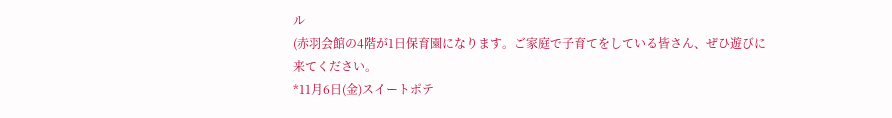ル
(赤羽会館の4階が1日保育園になります。ご家庭で子育てをしている皆さん、ぜひ遊びに来てください。
*11月6日(金)スイートポテ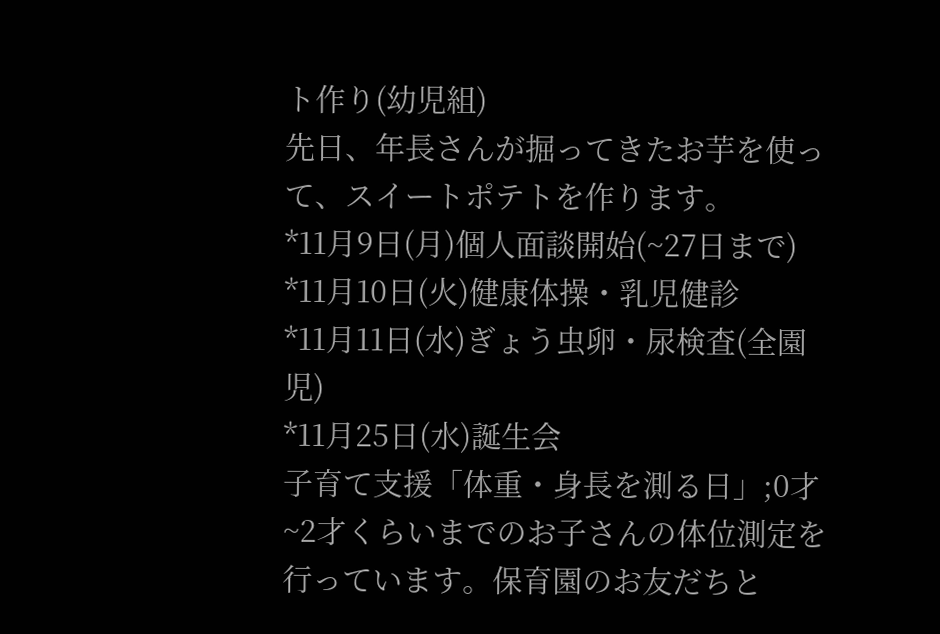ト作り(幼児組)
先日、年長さんが掘ってきたお芋を使って、スイートポテトを作ります。
*11月9日(月)個人面談開始(~27日まで)
*11月10日(火)健康体操・乳児健診
*11月11日(水)ぎょう虫卵・尿検査(全園児)
*11月25日(水)誕生会
子育て支援「体重・身長を測る日」;0才~2才くらいまでのお子さんの体位測定を行っています。保育園のお友だちと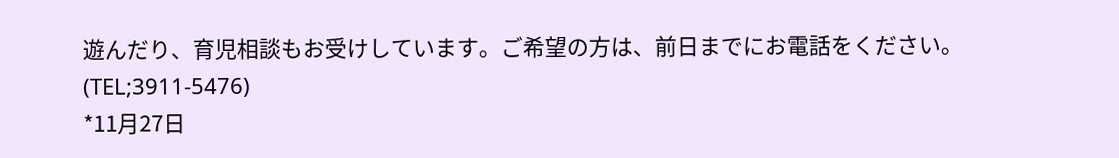遊んだり、育児相談もお受けしています。ご希望の方は、前日までにお電話をください。(TEL;3911-5476)
*11月27日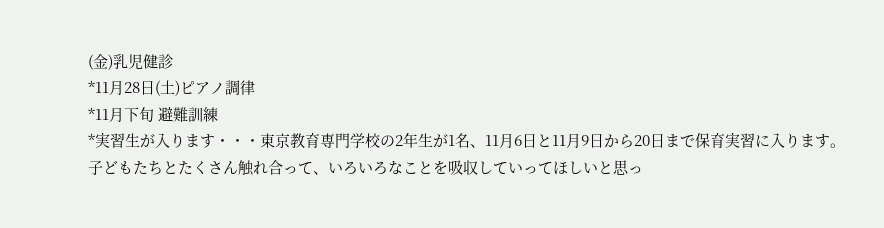(金)乳児健診
*11月28日(土)ピアノ調律
*11月下旬 避難訓練
*実習生が入ります・・・東京教育専門学校の2年生が1名、11月6日と11月9日から20日まで保育実習に入ります。子どもたちとたくさん触れ合って、いろいろなことを吸収していってほしいと思っ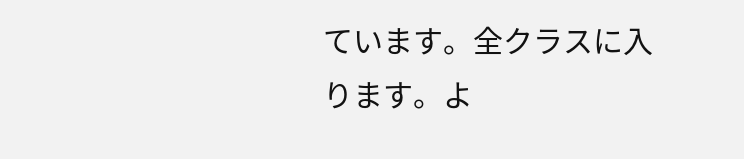ています。全クラスに入ります。よ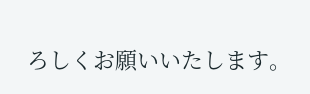ろしくお願いいたします。